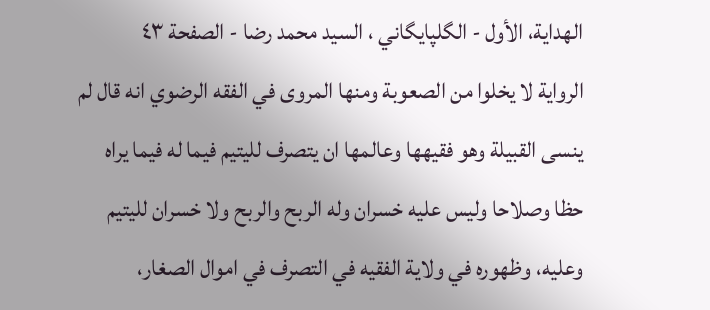الهداية، الأول - الگلپايگاني ، السيد محمد رضا - الصفحة ٤٣
الرواية لا يخلوا من الصعوبة ومنها المروى في الفقه الرضوي انه قال لم ينسى القبيلة وهو فقيهها وعالمها ان يتصرف لليتيم فيما له فيما يراه حظا وصلاحا وليس عليه خسران وله الربح والربح ولا خسران لليتيم وعليه، وظهوره في ولاية الفقيه في التصرف في اموال الصغار،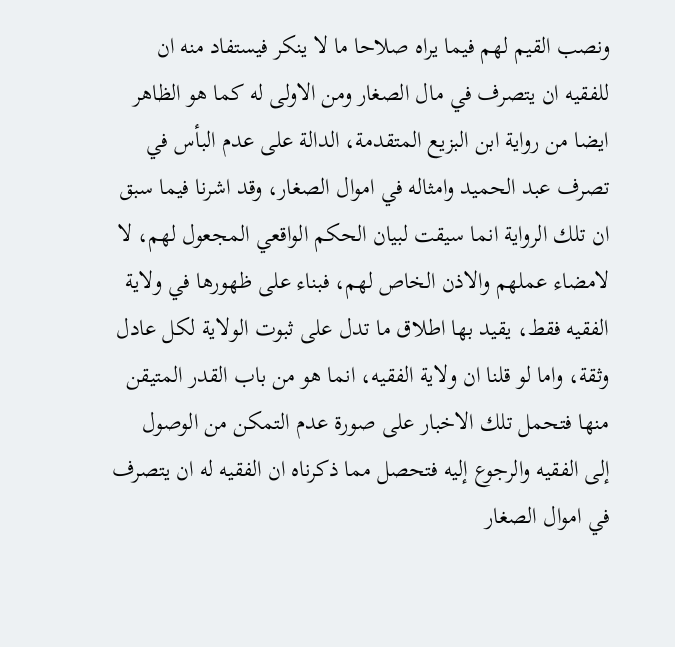ونصب القيم لهم فيما يراه صلاحا ما لا ينكر فيستفاد منه ان للفقيه ان يتصرف في مال الصغار ومن الاولى له كما هو الظاهر ايضا من رواية ابن البزيع المتقدمة، الدالة على عدم البأس في تصرف عبد الحميد وامثاله في اموال الصغار، وقد اشرنا فيما سبق ان تلك الرواية انما سيقت لبيان الحكم الواقعي المجعول لهم، لا لامضاء عملهم والاذن الخاص لهم، فبناء على ظهورها في ولاية الفقيه فقط، يقيد بها اطلاق ما تدل على ثبوت الولاية لكل عادل وثقة، واما لو قلنا ان ولاية الفقيه، انما هو من باب القدر المتيقن منها فتحمل تلك الاخبار على صورة عدم التمكن من الوصول إلى الفقيه والرجوع إليه فتحصل مما ذكرناه ان الفقيه له ان يتصرف في اموال الصغار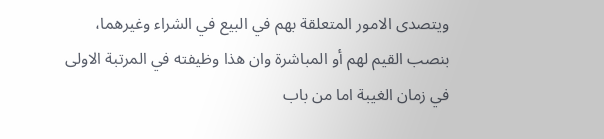ويتصدى الامور المتعلقة بهم في البيع في الشراء وغيرهما، بنصب القيم لهم أو المباشرة وان هذا وظيفته في المرتبة الاولى في زمان الغيبة اما من باب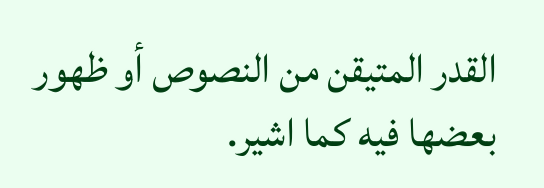القدر المتيقن من النصوص أو ظهور بعضها فيه كما اشير.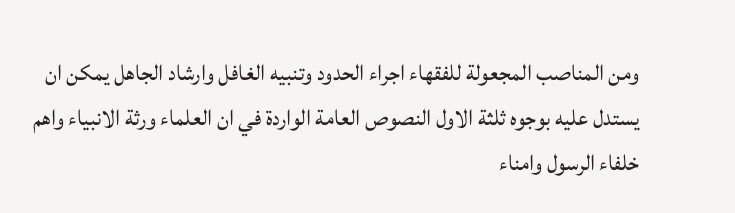ومن المناصب المجعولة للفقهاء اجراء الحدود وتنبيه الغافل وارشاد الجاهل يمكن ان يستدل عليه بوجوه ثلثة الاول النصوص العامة الواردة في ان العلماء ورثة الانبياء واهم خلفاء الرسول وامناء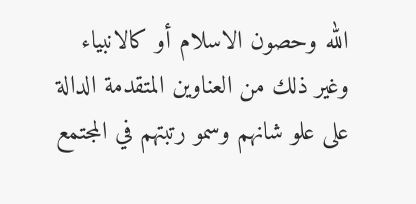الله وحصون الاسلام أو كالانبياء وغير ذلك من العناوين المتقدمة الدالة على علو شانهم وسمو رتبتهم في المجتمع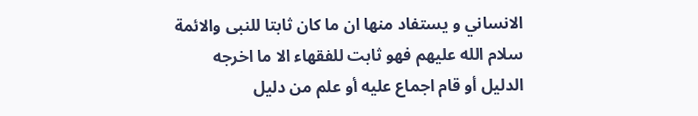الانساني و يستفاد منها ان ما كان ثابتا للنبى والائمة سلام الله عليهم فهو ثابت للفقهاء الا ما اخرجه الدليل أو قام اجماع عليه أو علم من دليل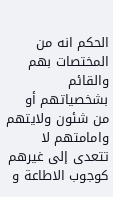الحكم انه من المختصات بهم والقائم بشخصياتهم أو من شئون ولايتهم وامامتهم لا تتعدى إلى غيرهم كوجوب الاطاعة و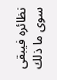نظائره فيبقى سوى ما ذلك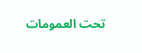تحت العمومات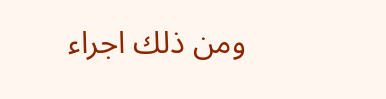ومن ذلك اجراء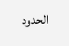الحدود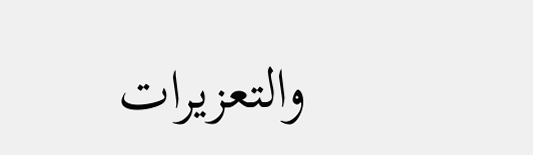والتعزيرات